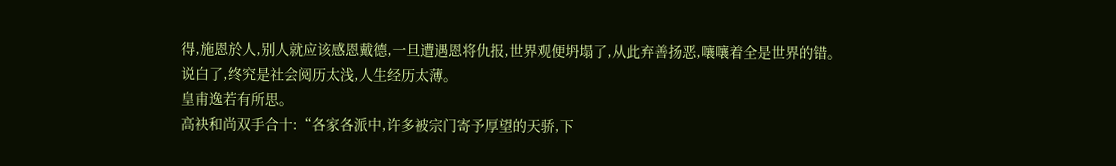得,施恩於人,别人就应该感恩戴德,一旦遭遇恩将仇报,世界观便坍塌了,从此弃善扬恶,嚷嚷着全是世界的错。
说白了,终究是社会阅历太浅,人生经历太薄。
皇甫逸若有所思。
高袂和尚双手合十:“各家各派中,许多被宗门寄予厚望的天骄,下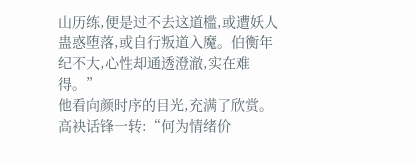山历练,便是过不去这道槛,或遭妖人蛊惑堕落,或自行叛道入魔。伯衡年纪不大,心性却通透澄澈,实在难得。”
他看向颜时序的目光,充满了欣赏。
高袂话锋一转:“何为情绪价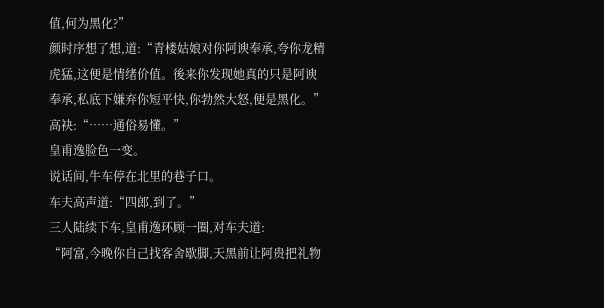值,何为黑化?”
颜时序想了想,道:“青楼姑娘对你阿谀奉承,夸你龙精虎猛,这便是情绪价值。後来你发现她真的只是阿谀奉承,私底下嫌弃你短平快,你勃然大怒,便是黑化。”
高袂:“……通俗易懂。”
皇甫逸脸色一变。
说话间,牛车停在北里的巷子口。
车夫高声道:“四郎,到了。”
三人陆续下车,皇甫逸环顾一圈,对车夫道:
“阿富,今晚你自己找客舍歇脚,天黑前让阿贵把礼物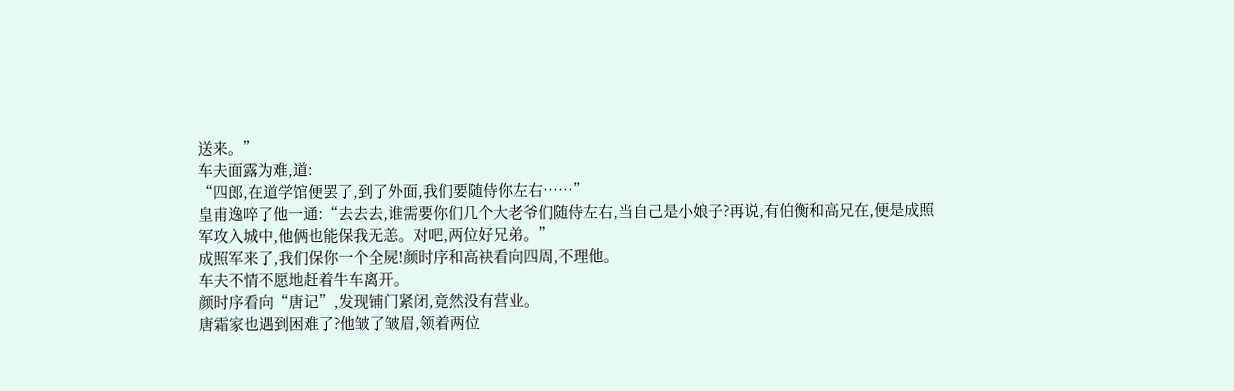送来。”
车夫面露为难,道:
“四郎,在道学馆便罢了,到了外面,我们要随侍你左右……”
皇甫逸啐了他一通:“去去去,谁需要你们几个大老爷们随侍左右,当自己是小娘子?再说,有伯衡和高兄在,便是成照军攻入城中,他俩也能保我无恙。对吧,两位好兄弟。”
成照军来了,我们保你一个全屍!颜时序和高袂看向四周,不理他。
车夫不情不愿地赶着牛车离开。
颜时序看向“唐记”,发现铺门紧闭,竟然没有营业。
唐霜家也遇到困难了?他皱了皱眉,领着两位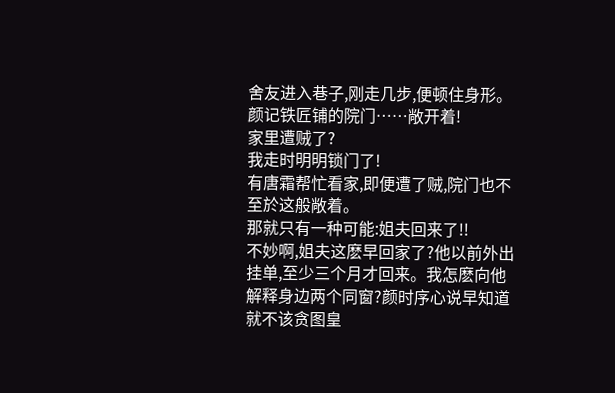舍友进入巷子,刚走几步,便顿住身形。
颜记铁匠铺的院门……敞开着!
家里遭贼了?
我走时明明锁门了!
有唐霜帮忙看家,即便遭了贼,院门也不至於这般敞着。
那就只有一种可能:姐夫回来了!!
不妙啊,姐夫这麽早回家了?他以前外出挂单,至少三个月才回来。我怎麽向他解释身边两个同窗?颜时序心说早知道就不该贪图皇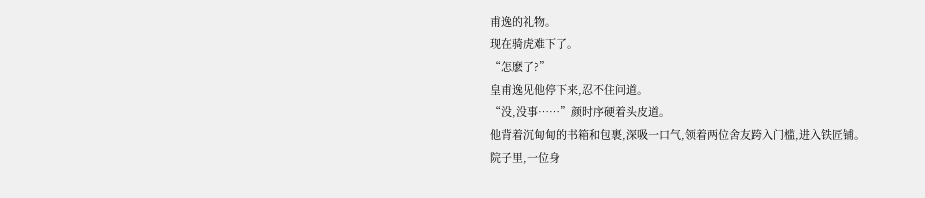甫逸的礼物。
现在骑虎难下了。
“怎麽了?”
皇甫逸见他停下来,忍不住问道。
“没,没事……”颜时序硬着头皮道。
他背着沉甸甸的书箱和包裹,深吸一口气,领着两位舍友跨入门槛,进入铁匠铺。
院子里,一位身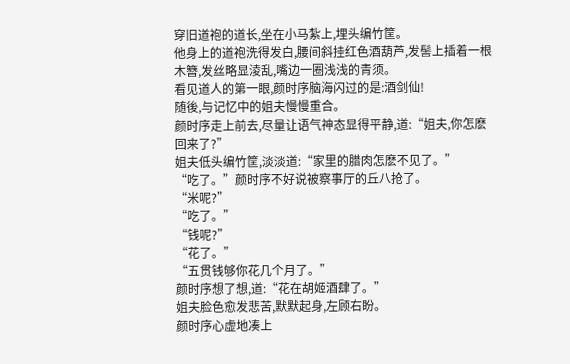穿旧道袍的道长,坐在小马紮上,埋头编竹筐。
他身上的道袍洗得发白,腰间斜挂红色酒葫芦,发髻上插着一根木簪,发丝略显淩乱,嘴边一圈浅浅的青须。
看见道人的第一眼,颜时序脑海闪过的是:酒剑仙!
随後,与记忆中的姐夫慢慢重合。
颜时序走上前去,尽量让语气神态显得平静,道:“姐夫,你怎麽回来了?”
姐夫低头编竹筐,淡淡道:“家里的腊肉怎麽不见了。”
“吃了。”颜时序不好说被察事厅的丘八抢了。
“米呢?”
“吃了。”
“钱呢?”
“花了。”
“五贯钱够你花几个月了。”
颜时序想了想,道:“花在胡姬酒肆了。”
姐夫脸色愈发悲苦,默默起身,左顾右盼。
颜时序心虚地凑上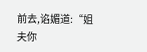前去,谄媚道:“姐夫你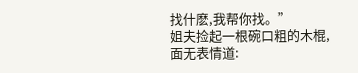找什麽,我帮你找。”
姐夫捡起一根碗口粗的木棍,面无表情道: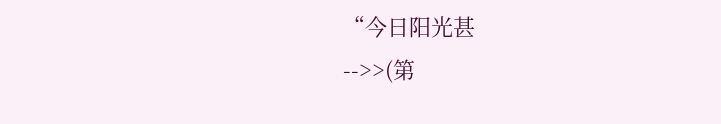“今日阳光甚
-->>(第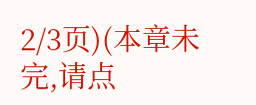2/3页)(本章未完,请点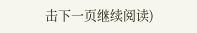击下一页继续阅读)